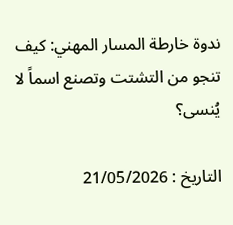ندوة خارطة المسار المهني: كيف تنجو من التشتت وتصنع اسماً لا يُنسى؟

التاريخ : 21/05/2026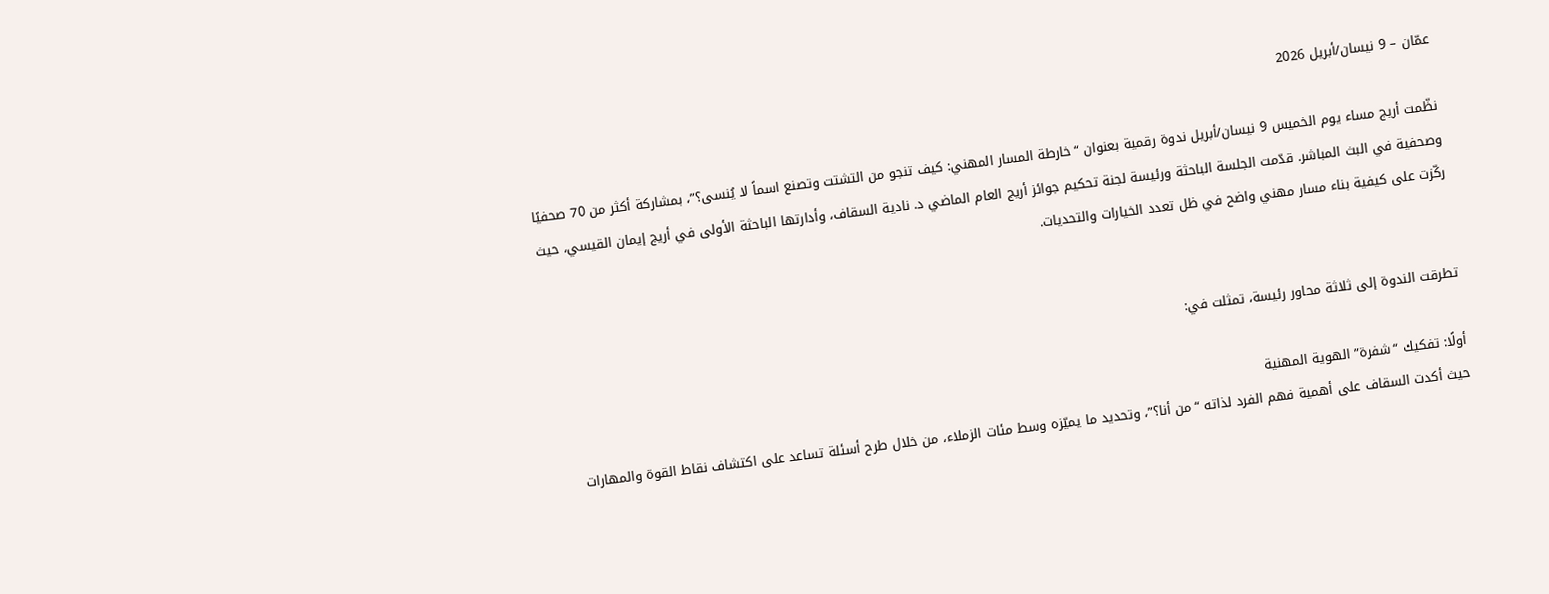عمّان – 9 نيسان/أبريل 2026

نظّمت أريج مساء يوم الخميس 9 نيسان/أبريل ندوة رقمية بعنوان “خارطة المسار المهني: كيف تنجو من التشتت وتصنع اسماً لا يُنسى؟”، بمشاركة أكثر من 70 صحفيًا وصحفية في البث المباشر. قدّمت الجلسة الباحثة ورئيسة لجنة تحكيم جوائز أريج العام الماضي د. نادية السقاف، وأدارتها الباحثة الأولى في أريج إيمان القيسي، حيث ركّزت على كيفية بناء مسار مهني واضح في ظل تعدد الخيارات والتحديات.


تطرقت الندوة إلى ثلاثة محاور رئيسة، تمثلت في:

أولًا: تفكيك “شفرة” الهوية المهنية
حيث أكدت السقاف على أهمية فهم الفرد لذاته “من أنا؟”، وتحديد ما يميّزه وسط مئات الزملاء، من خلال طرح أسئلة تساعد على اكتشاف نقاط القوة والمهارات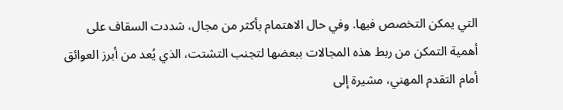التي يمكن التخصص فيها. وفي حال الاهتمام بأكثر من مجال، شددت السقاف على أهمية التمكن من ربط هذه المجالات ببعضها لتجنب التشتت، الذي يُعد من أبرز العوائق أمام التقدم المهني، مشيرة إلى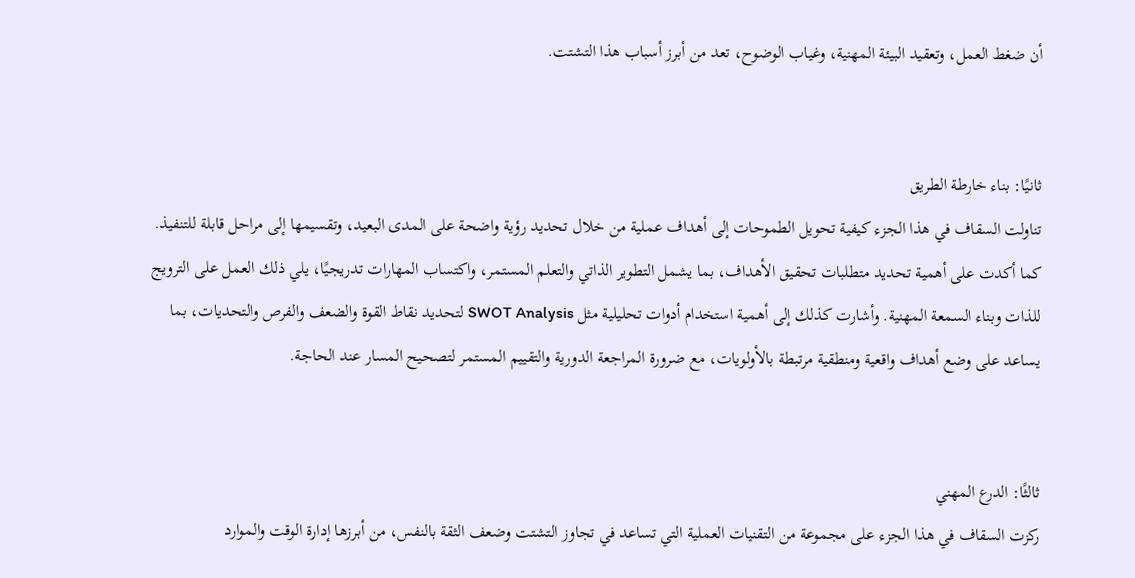أن ضغط العمل، وتعقيد البيئة المهنية، وغياب الوضوح، تعد من أبرز أسباب هذا التشتت.


ثانيًا: بناء خارطة الطريق
تناولت السقاف في هذا الجزء كيفية تحويل الطموحات إلى أهداف عملية من خلال تحديد رؤية واضحة على المدى البعيد، وتقسيمها إلى مراحل قابلة للتنفيذ. كما أكدت على أهمية تحديد متطلبات تحقيق الأهداف، بما يشمل التطوير الذاتي والتعلم المستمر، واكتساب المهارات تدريجيًا، يلي ذلك العمل على الترويج للذات وبناء السمعة المهنية. وأشارت كذلك إلى أهمية استخدام أدوات تحليلية مثل SWOT Analysis لتحديد نقاط القوة والضعف والفرص والتحديات، بما يساعد على وضع أهداف واقعية ومنطقية مرتبطة بالأولويات، مع ضرورة المراجعة الدورية والتقييم المستمر لتصحيح المسار عند الحاجة.


ثالثًا: الدرع المهني
ركزت السقاف في هذا الجزء على مجموعة من التقنيات العملية التي تساعد في تجاوز التشتت وضعف الثقة بالنفس، من أبرزها إدارة الوقت والموارد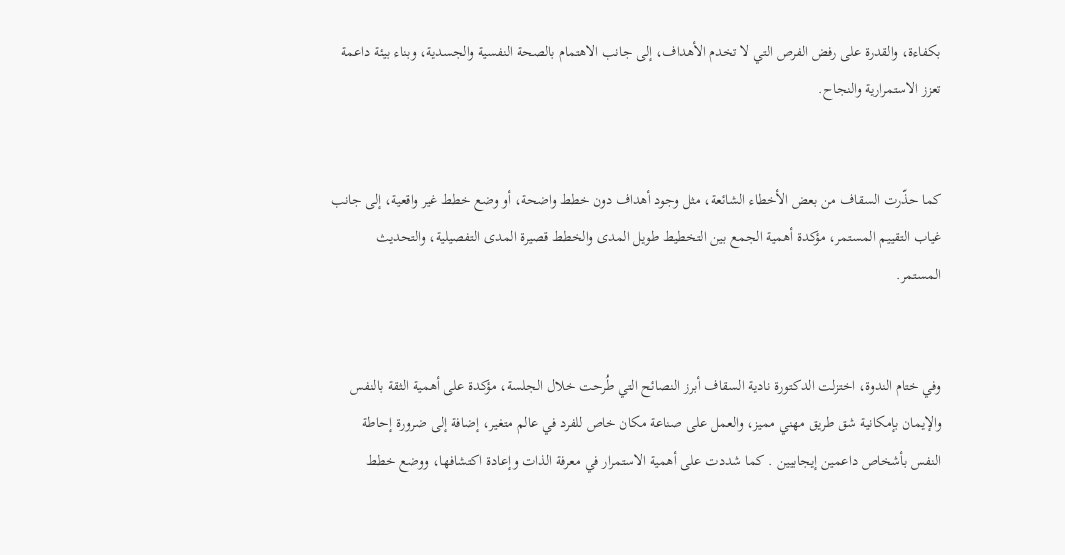بكفاءة، والقدرة على رفض الفرص التي لا تخدم الأهداف، إلى جانب الاهتمام بالصحة النفسية والجسدية، وبناء بيئة داعمة تعزز الاستمرارية والنجاح.


كما حذّرت السقاف من بعض الأخطاء الشائعة، مثل وجود أهداف دون خطط واضحة، أو وضع خطط غير واقعية، إلى جانب غياب التقييم المستمر، مؤكدة أهمية الجمع بين التخطيط طويل المدى والخطط قصيرة المدى التفصيلية، والتحديث المستمر.


وفي ختام الندوة، اختزلت الدكتورة نادية السقاف أبرز النصائح التي طُرحت خلال الجلسة، مؤكدة على أهمية الثقة بالنفس والإيمان بإمكانية شق طريق مهني مميز، والعمل على صناعة مكان خاص للفرد في عالم متغير، إضافة إلى ضرورة إحاطة النفس بأشخاص داعمين إيجابيين . كما شددت على أهمية الاستمرار في معرفة الذات وإعادة اكتشافها، ووضع خطط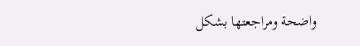واضحة ومراجعتها بشكل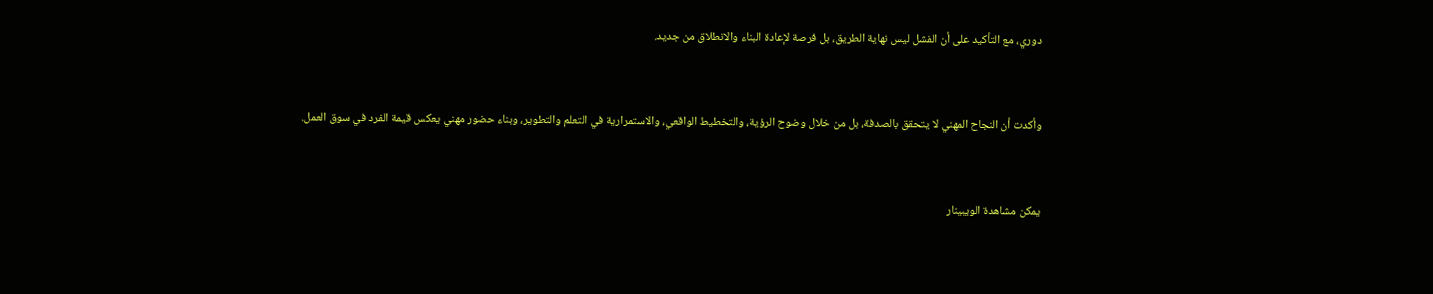دوري، مع التأكيد على أن الفشل ليس نهاية الطريق، بل فرصة لإعادة البناء والانطلاق من جديد.


وأكدت أن النجاح المهني لا يتحقق بالصدفة، بل من خلال وضوح الرؤية، والتخطيط الواقعي، والاستمرارية في التعلم والتطوير، وبناء حضور مهني يعكس قيمة الفرد في سوق العمل.


يمكن مشاهدة الويبينار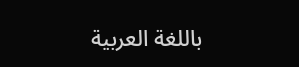باللغة العربية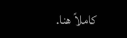كاملاً هنا.